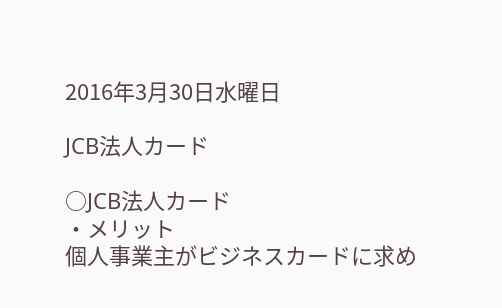2016年3月30日水曜日

JCB法人カード

○JCB法人カード
・メリット
個人事業主がビジネスカードに求め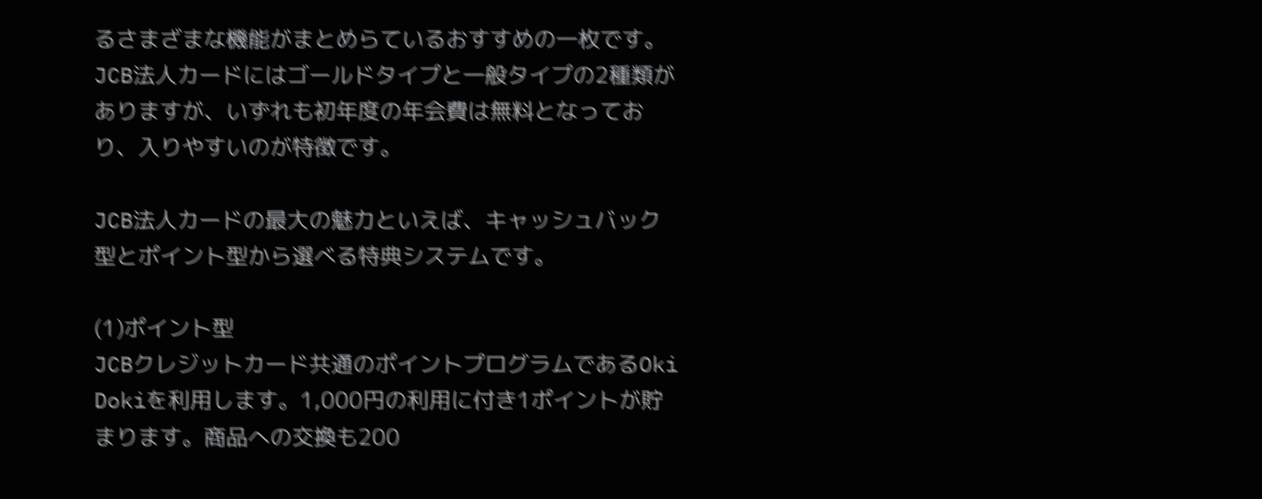るさまざまな機能がまとめらているおすすめの一枚です。JCB法人カードにはゴールドタイプと一般タイプの2種類がありますが、いずれも初年度の年会費は無料となっており、入りやすいのが特徴です。

JCB法人カードの最大の魅力といえば、キャッシュバック型とポイント型から選べる特典システムです。

(1)ポイント型
JCBクレジットカード共通のポイントプログラムであるOki Dokiを利用します。1,000円の利用に付き1ポイントが貯まります。商品への交換も200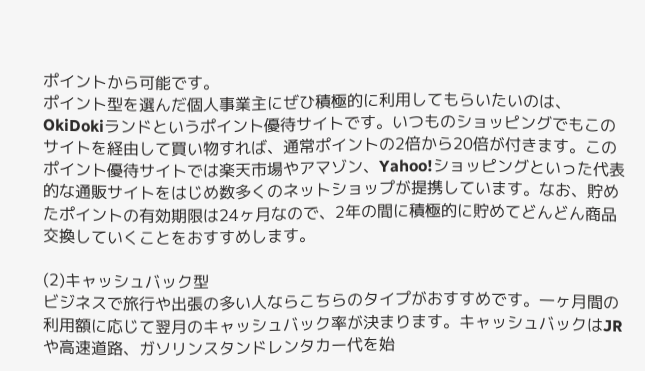ポイントから可能です。
ポイント型を選んだ個人事業主にぜひ積極的に利用してもらいたいのは、OkiDokiランドというポイント優待サイトです。いつものショッピングでもこのサイトを経由して買い物すれば、通常ポイントの2倍から20倍が付きます。このポイント優待サイトでは楽天市場やアマゾン、Yahoo!ショッピングといった代表的な通販サイトをはじめ数多くのネットショップが提携しています。なお、貯めたポイントの有効期限は24ヶ月なので、2年の間に積極的に貯めてどんどん商品交換していくことをおすすめします。

(2)キャッシュバック型
ビジネスで旅行や出張の多い人ならこちらのタイプがおすすめです。一ヶ月間の利用額に応じて翌月のキャッシュバック率が決まります。キャッシュバックはJRや高速道路、ガソリンスタンドレンタカー代を始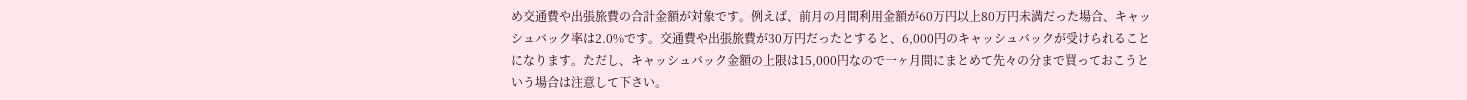め交通費や出張旅費の合計金額が対象です。例えば、前月の月間利用金額が60万円以上80万円未満だった場合、キャッシュバック率は2.0%です。交通費や出張旅費が30万円だったとすると、6,000円のキャッシュバックが受けられることになります。ただし、キャッシュバック金額の上限は15,000円なので一ヶ月間にまとめて先々の分まで買っておこうという場合は注意して下さい。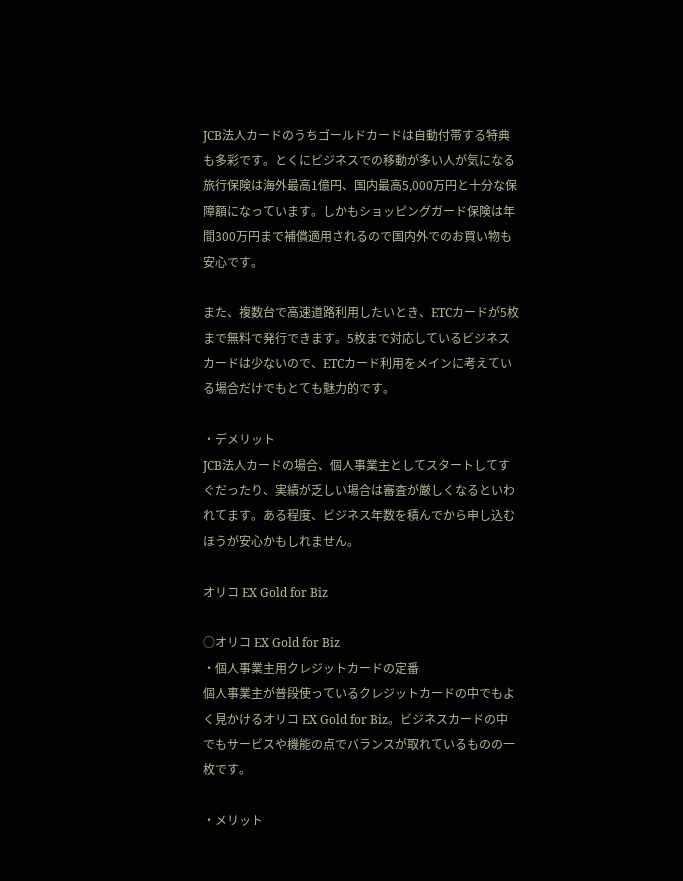JCB法人カードのうちゴールドカードは自動付帯する特典も多彩です。とくにビジネスでの移動が多い人が気になる旅行保険は海外最高1億円、国内最高5,000万円と十分な保障額になっています。しかもショッピングガード保険は年間300万円まで補償適用されるので国内外でのお買い物も安心です。

また、複数台で高速道路利用したいとき、ETCカードが5枚まで無料で発行できます。5枚まで対応しているビジネスカードは少ないので、ETCカード利用をメインに考えている場合だけでもとても魅力的です。

・デメリット
JCB法人カードの場合、個人事業主としてスタートしてすぐだったり、実績が乏しい場合は審査が厳しくなるといわれてます。ある程度、ビジネス年数を積んでから申し込むほうが安心かもしれません。

オリコ EX Gold for Biz

○オリコ EX Gold for Biz
・個人事業主用クレジットカードの定番
個人事業主が普段使っているクレジットカードの中でもよく見かけるオリコ EX Gold for Biz。ビジネスカードの中でもサービスや機能の点でバランスが取れているものの一枚です。

・メリット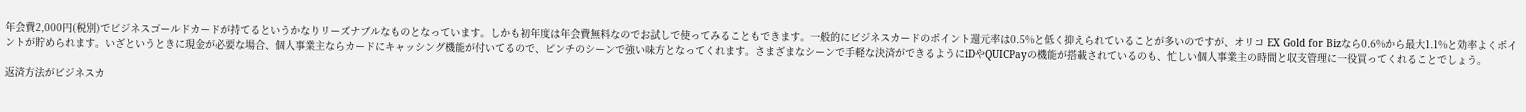年会費2,000円(税別)でビジネスゴールドカードが持てるというかなりリーズナブルなものとなっています。しかも初年度は年会費無料なのでお試しで使ってみることもできます。一般的にビジネスカードのポイント還元率は0.5%と低く抑えられていることが多いのですが、オリコ EX Gold for Bizなら0.6%から最大1.1%と効率よくポイントが貯められます。いざというときに現金が必要な場合、個人事業主ならカードにキャッシング機能が付いてるので、ピンチのシーンで強い味方となってくれます。さまざまなシーンで手軽な決済ができるようにiDやQUICPayの機能が搭載されているのも、忙しい個人事業主の時間と収支管理に一役買ってくれることでしょう。

返済方法がビジネスカ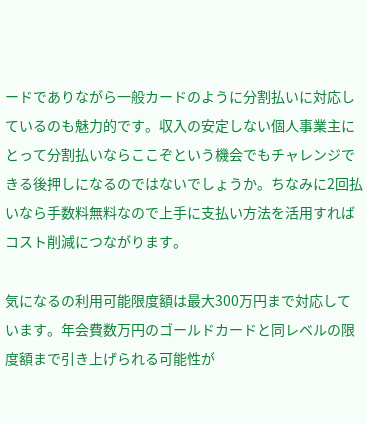ードでありながら一般カードのように分割払いに対応しているのも魅力的です。収入の安定しない個人事業主にとって分割払いならここぞという機会でもチャレンジできる後押しになるのではないでしょうか。ちなみに2回払いなら手数料無料なので上手に支払い方法を活用すればコスト削減につながります。

気になるの利用可能限度額は最大300万円まで対応しています。年会費数万円のゴールドカードと同レベルの限度額まで引き上げられる可能性が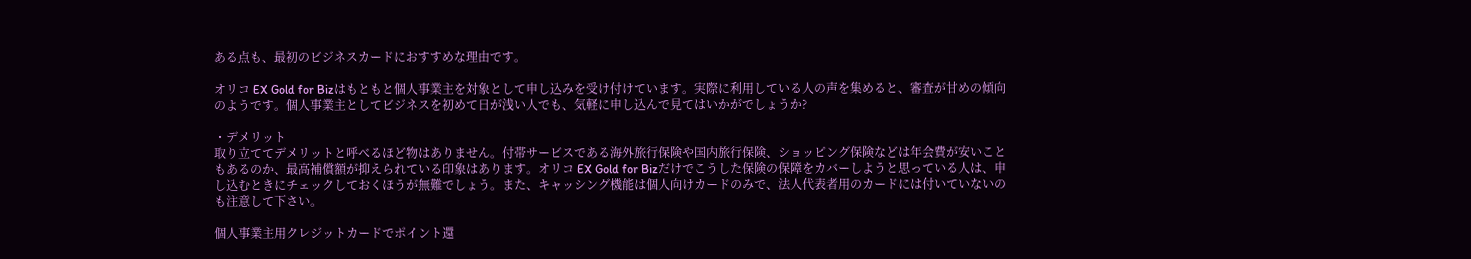ある点も、最初のビジネスカードにおすすめな理由です。

オリコ EX Gold for Bizはもともと個人事業主を対象として申し込みを受け付けています。実際に利用している人の声を集めると、審査が甘めの傾向のようです。個人事業主としてビジネスを初めて日が浅い人でも、気軽に申し込んで見てはいかがでしょうか?

・デメリット
取り立ててデメリットと呼べるほど物はありません。付帯サービスである海外旅行保険や国内旅行保険、ショッピング保険などは年会費が安いこともあるのか、最高補償額が抑えられている印象はあります。オリコ EX Gold for Bizだけでこうした保険の保障をカバーしようと思っている人は、申し込むときにチェックしておくほうが無難でしょう。また、キャッシング機能は個人向けカードのみで、法人代表者用のカードには付いていないのも注意して下さい。

個人事業主用クレジットカードでポイント還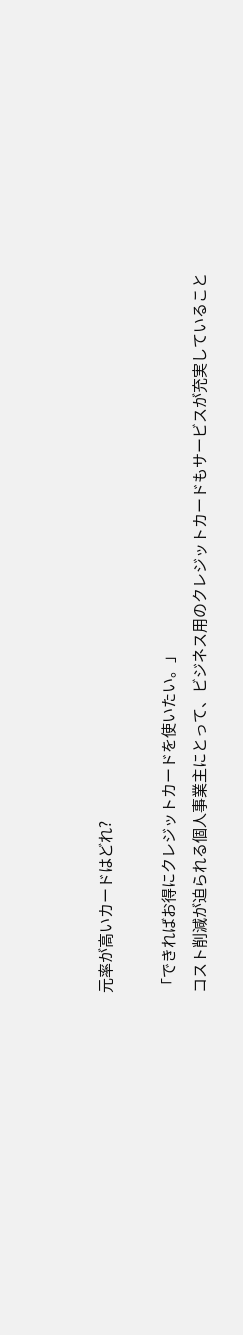元率が高いカードはどれ?

「できればお得にクレジットカードを使いたい。」
コスト削減が迫られる個人事業主にとって、ビジネス用のクレジットカードもサービスが充実していること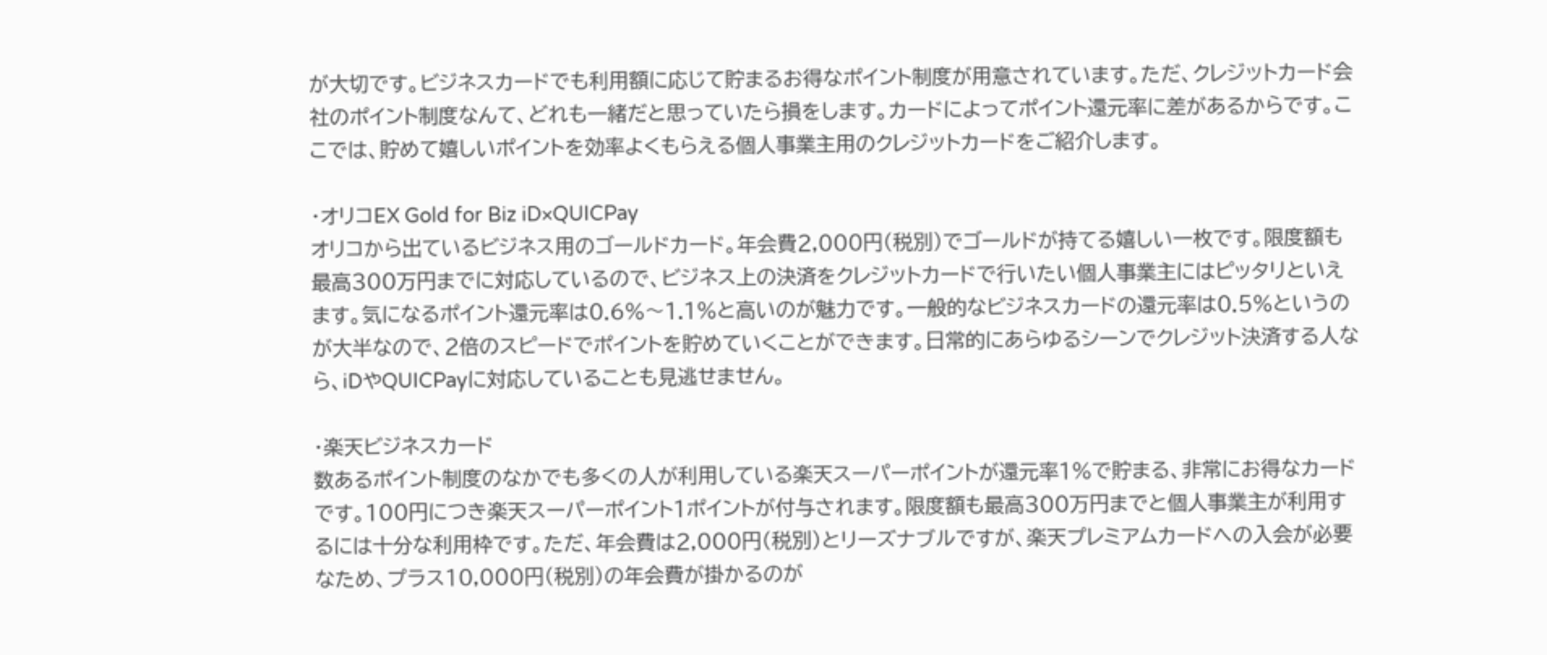が大切です。ビジネスカードでも利用額に応じて貯まるお得なポイント制度が用意されています。ただ、クレジットカード会社のポイント制度なんて、どれも一緒だと思っていたら損をします。カードによってポイント還元率に差があるからです。ここでは、貯めて嬉しいポイントを効率よくもらえる個人事業主用のクレジットカードをご紹介します。

・オリコEX Gold for Biz iD×QUICPay
オリコから出ているビジネス用のゴールドカード。年会費2,000円(税別)でゴールドが持てる嬉しい一枚です。限度額も最高300万円までに対応しているので、ビジネス上の決済をクレジットカードで行いたい個人事業主にはピッタリといえます。気になるポイント還元率は0.6%〜1.1%と高いのが魅力です。一般的なビジネスカードの還元率は0.5%というのが大半なので、2倍のスピードでポイントを貯めていくことができます。日常的にあらゆるシーンでクレジット決済する人なら、iDやQUICPayに対応していることも見逃せません。

・楽天ビジネスカード
数あるポイント制度のなかでも多くの人が利用している楽天スーパーポイントが還元率1%で貯まる、非常にお得なカードです。100円につき楽天スーパーポイント1ポイントが付与されます。限度額も最高300万円までと個人事業主が利用するには十分な利用枠です。ただ、年会費は2,000円(税別)とリーズナブルですが、楽天プレミアムカードへの入会が必要なため、プラス10,000円(税別)の年会費が掛かるのが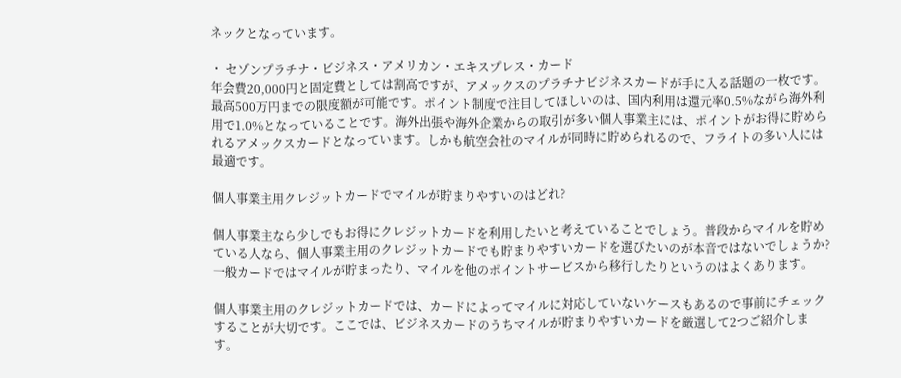ネックとなっています。

・ セゾンプラチナ・ビジネス・アメリカン・エキスプレス・カード
年会費20,000円と固定費としては割高ですが、アメックスのプラチナビジネスカードが手に入る話題の一枚です。最高500万円までの限度額が可能です。ポイント制度で注目してほしいのは、国内利用は還元率0.5%ながら海外利用で1.0%となっていることです。海外出張や海外企業からの取引が多い個人事業主には、ポイントがお得に貯められるアメックスカードとなっています。しかも航空会社のマイルが同時に貯められるので、フライトの多い人には最適です。

個人事業主用クレジットカードでマイルが貯まりやすいのはどれ?

個人事業主なら少しでもお得にクレジットカードを利用したいと考えていることでしょう。普段からマイルを貯めている人なら、個人事業主用のクレジットカードでも貯まりやすいカードを選びたいのが本音ではないでしょうか? 一般カードではマイルが貯まったり、マイルを他のポイントサービスから移行したりというのはよくあります。

個人事業主用のクレジットカードでは、カードによってマイルに対応していないケースもあるので事前にチェックすることが大切です。ここでは、ビジネスカードのうちマイルが貯まりやすいカードを厳選して2つご紹介します。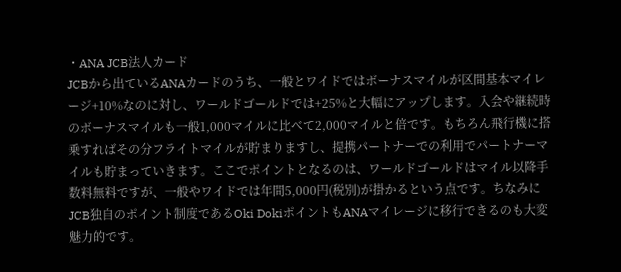・ANA JCB法人カード
JCBから出ているANAカードのうち、一般とワイドではボーナスマイルが区間基本マイレージ+10%なのに対し、ワールドゴールドでは+25%と大幅にアップします。入会や継続時のボーナスマイルも一般1,000マイルに比べて2,000マイルと倍です。もちろん飛行機に搭乗すればその分フライトマイルが貯まりますし、提携パートナーでの利用でパートナーマイルも貯まっていきます。ここでポイントとなるのは、ワールドゴールドはマイル以降手数料無料ですが、一般やワイドでは年間5,000円(税別)が掛かるという点です。ちなみにJCB独自のポイント制度であるOki DokiポイントもANAマイレージに移行できるのも大変魅力的です。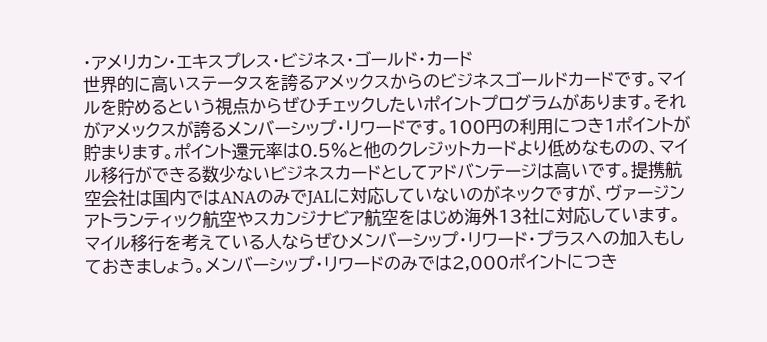・アメリカン・エキスプレス・ビジネス・ゴールド・カード
世界的に高いステータスを誇るアメックスからのビジネスゴールドカードです。マイルを貯めるという視点からぜひチェックしたいポイントプログラムがあります。それがアメックスが誇るメンバーシップ・リワードです。100円の利用につき1ポイントが貯まります。ポイント還元率は0.5%と他のクレジットカードより低めなものの、マイル移行ができる数少ないビジネスカードとしてアドバンテージは高いです。提携航空会社は国内ではANAのみでJALに対応していないのがネックですが、ヴァージンアトランティック航空やスカンジナビア航空をはじめ海外13社に対応しています。マイル移行を考えている人ならぜひメンバーシップ・リワード・プラスへの加入もしておきましょう。メンバーシップ・リワードのみでは2,000ポイントにつき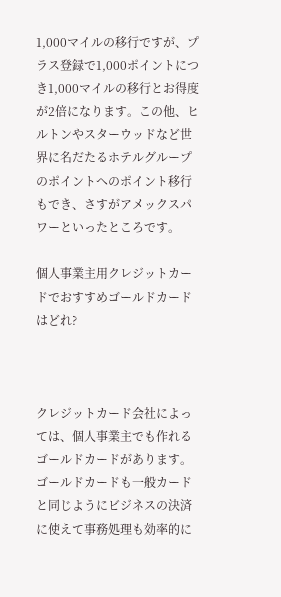1,000マイルの移行ですが、プラス登録で1,000ポイントにつき1,000マイルの移行とお得度が2倍になります。この他、ヒルトンやスターウッドなど世界に名だたるホテルグループのポイントへのポイント移行もでき、さすがアメックスパワーといったところです。

個人事業主用クレジットカードでおすすめゴールドカードはどれ?



クレジットカード会社によっては、個人事業主でも作れるゴールドカードがあります。ゴールドカードも一般カードと同じようにビジネスの決済に使えて事務処理も効率的に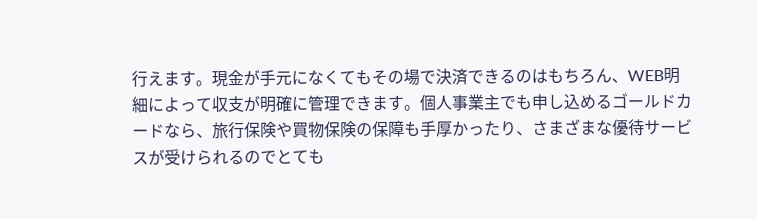行えます。現金が手元になくてもその場で決済できるのはもちろん、WEB明細によって収支が明確に管理できます。個人事業主でも申し込めるゴールドカードなら、旅行保険や買物保険の保障も手厚かったり、さまざまな優待サービスが受けられるのでとても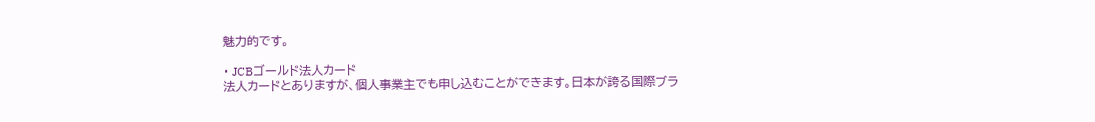魅力的です。

・ JCBゴールド法人カード
法人カードとありますが、個人事業主でも申し込むことができます。日本が誇る国際ブラ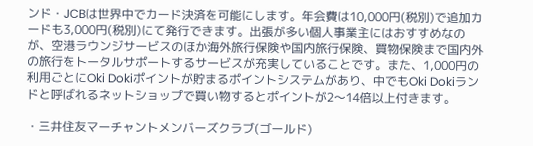ンド・JCBは世界中でカード決済を可能にします。年会費は10,000円(税別)で追加カードも3,000円(税別)にて発行できます。出張が多い個人事業主にはおすすめなのが、空港ラウンジサービスのほか海外旅行保険や国内旅行保険、買物保険まで国内外の旅行をトータルサポートするサービスが充実していることです。また、1,000円の利用ごとにOki Dokiポイントが貯まるポイントシステムがあり、中でもOki Dokiランドと呼ばれるネットショップで買い物するとポイントが2〜14倍以上付きます。

・三井住友マーチャントメンバーズクラブ(ゴールド)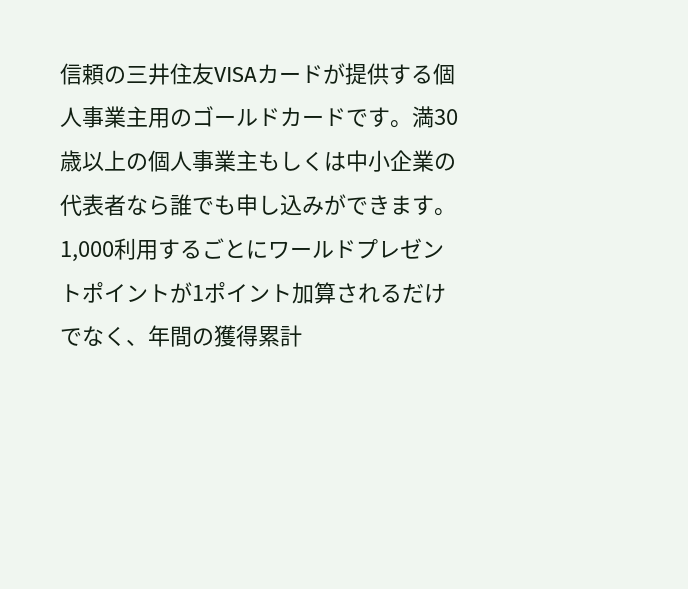信頼の三井住友VISAカードが提供する個人事業主用のゴールドカードです。満30歳以上の個人事業主もしくは中小企業の代表者なら誰でも申し込みができます。1,000利用するごとにワールドプレゼントポイントが1ポイント加算されるだけでなく、年間の獲得累計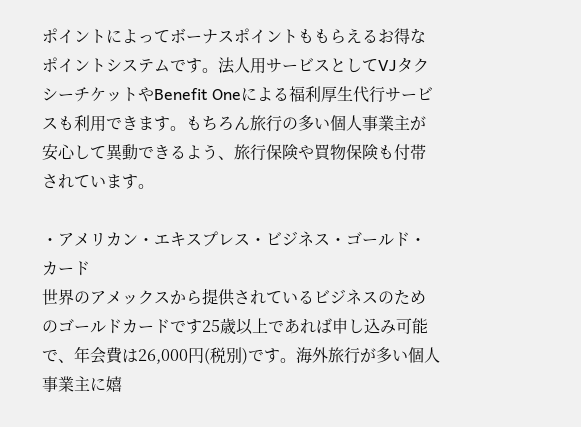ポイントによってボーナスポイントももらえるお得なポイントシステムです。法人用サービスとしてVJタクシーチケットやBenefit Oneによる福利厚生代行サービスも利用できます。もちろん旅行の多い個人事業主が安心して異動できるよう、旅行保険や買物保険も付帯されています。

・アメリカン・エキスプレス・ビジネス・ゴールド・カード
世界のアメックスから提供されているビジネスのためのゴールドカードです25歳以上であれば申し込み可能で、年会費は26,000円(税別)です。海外旅行が多い個人事業主に嬉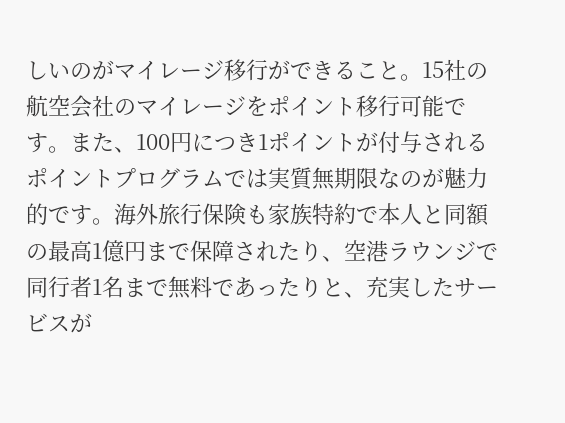しいのがマイレージ移行ができること。15社の航空会社のマイレージをポイント移行可能です。また、100円につき1ポイントが付与されるポイントプログラムでは実質無期限なのが魅力的です。海外旅行保険も家族特約で本人と同額の最高1億円まで保障されたり、空港ラウンジで同行者1名まで無料であったりと、充実したサービスが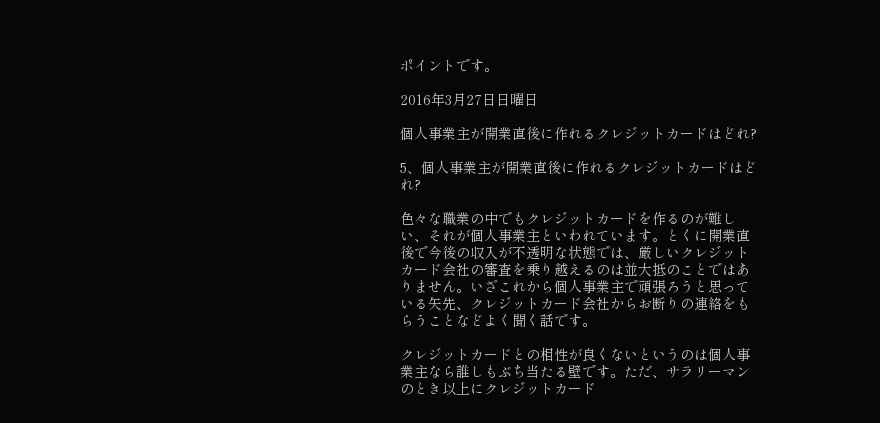ポイントです。

2016年3月27日日曜日

個人事業主が開業直後に作れるクレジットカードはどれ?

5、個人事業主が開業直後に作れるクレジットカードはどれ?

色々な職業の中でもクレジットカードを作るのが難しい、それが個人事業主といわれています。とくに開業直後で今後の収入が不透明な状態では、厳しいクレジットカード会社の審査を乗り越えるのは並大抵のことではありません。いざこれから個人事業主で頑張ろうと思っている矢先、クレジットカード会社からお断りの連絡をもらうことなどよく聞く話です。

クレジットカードとの相性が良くないというのは個人事業主なら誰しもぶち当たる壁です。ただ、サラリーマンのとき以上にクレジットカード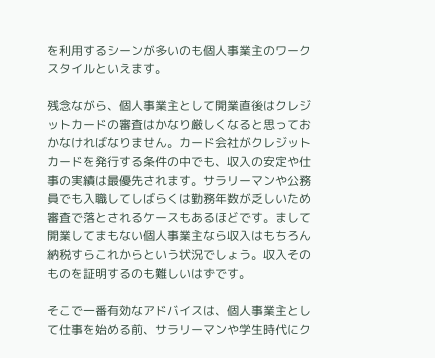を利用するシーンが多いのも個人事業主のワークスタイルといえます。

残念ながら、個人事業主として開業直後はクレジットカードの審査はかなり厳しくなると思っておかなければなりません。カード会社がクレジットカードを発行する条件の中でも、収入の安定や仕事の実績は最優先されます。サラリーマンや公務員でも入職してしばらくは勤務年数が乏しいため審査で落とされるケースもあるほどです。まして開業してまもない個人事業主なら収入はもちろん納税すらこれからという状況でしょう。収入そのものを証明するのも難しいはずです。

そこで一番有効なアドバイスは、個人事業主として仕事を始める前、サラリーマンや学生時代にク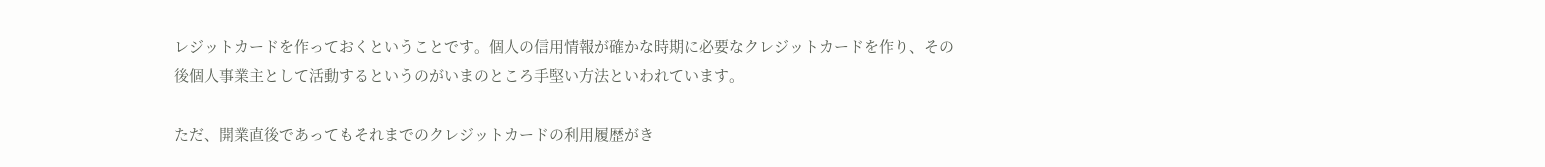レジットカードを作っておくということです。個人の信用情報が確かな時期に必要なクレジットカードを作り、その後個人事業主として活動するというのがいまのところ手堅い方法といわれています。

ただ、開業直後であってもそれまでのクレジットカードの利用履歴がき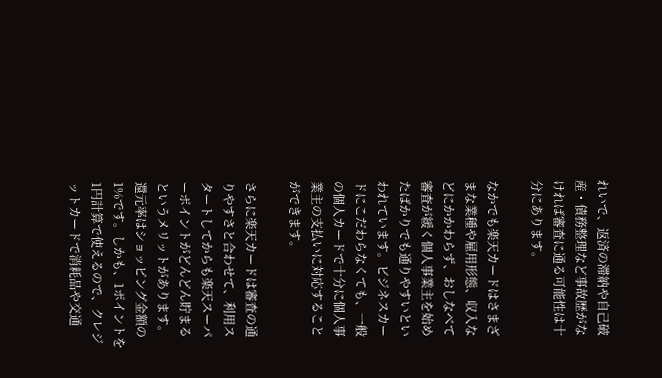れいで、返済の滞納や自己破産・債務整理など事故歴がなければ審査に通る可能性は十分にあります。

なかでも楽天カードはさまざまな業種や雇用形態、収入などにかかわらず、おしなべて審査が緩く個人事業主を始めたばかりでも通りやすいといわれています。ビジネスカードにこだわらなくても、一般の個人カードで十分に個人事業主の支払いに対応することができます。

さらに楽天カードは審査の通りやすさと合わせて、利用スタートしてからも楽天スーパーポイントがどんどん貯まるというメリットがあります。還元率はショッピング金額の1%です。しかも、1ポイントを1円計算で使えるので、クレジットカードで消耗品や交通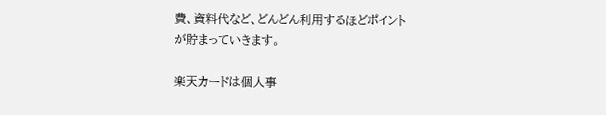費、資料代など、どんどん利用するほどポイントが貯まっていきます。

楽天カードは個人事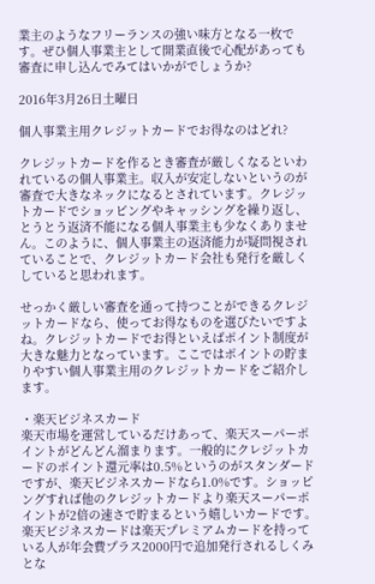業主のようなフリーランスの強い味方となる一枚です。ぜひ個人事業主として開業直後で心配があっても審査に申し込んでみてはいかがでしょうか?

2016年3月26日土曜日

個人事業主用クレジットカードでお得なのはどれ?

クレジットカードを作るとき審査が厳しくなるといわれているの個人事業主。収入が安定しないというのが審査で大きなネックになるとされています。クレジットカードでショッピングやキャッシングを繰り返し、とうとう返済不能になる個人事業主も少なくありません。このように、個人事業主の返済能力が疑問視されていることで、クレジットカード会社も発行を厳しくしていると思われます。

せっかく厳しい審査を通って持つことができるクレジットカードなら、使ってお得なものを選びたいですよね。クレジットカードでお得といえばポイント制度が大きな魅力となっています。ここではポイントの貯まりやすい個人事業主用のクレジットカードをご紹介します。

・楽天ビジネスカード
楽天市場を運営しているだけあって、楽天スーパーポイントがどんどん溜まります。一般的にクレジットカードのポイント還元率は0.5%というのがスタンダードですが、楽天ビジネスカードなら1.0%です。ショッピングすれば他のクレジットカードより楽天スーパーポイントが2倍の速さで貯まるという嬉しいカードです。楽天ビジネスカードは楽天プレミアムカードを持っている人が年会費プラス2000円で追加発行されるしくみとな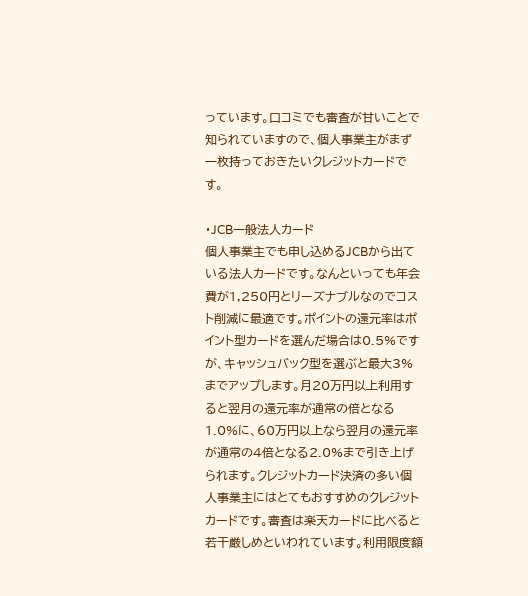っています。口コミでも審査が甘いことで知られていますので、個人事業主がまず一枚持っておきたいクレジットカードです。

・JCB一般法人カード
個人事業主でも申し込めるJCBから出ている法人カードです。なんといっても年会費が1,250円とリーズナブルなのでコスト削減に最適です。ポイントの還元率はポイント型カードを選んだ場合は0.5%ですが、キャッシュバック型を選ぶと最大3%までアップします。月20万円以上利用すると翌月の還元率が通常の倍となる1.0%に、60万円以上なら翌月の還元率が通常の4倍となる2.0%まで引き上げられます。クレジットカード決済の多い個人事業主にはとてもおすすめのクレジットカードです。審査は楽天カードに比べると若干厳しめといわれています。利用限度額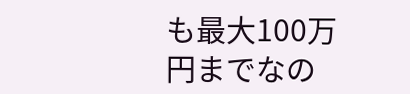も最大100万円までなの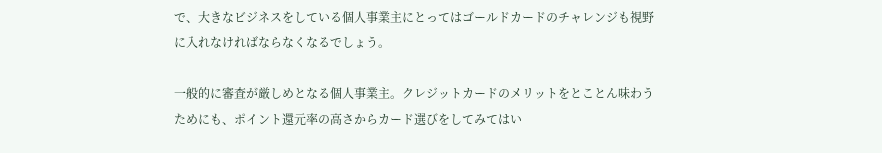で、大きなビジネスをしている個人事業主にとってはゴールドカードのチャレンジも視野に入れなければならなくなるでしょう。

一般的に審査が厳しめとなる個人事業主。クレジットカードのメリットをとことん味わうためにも、ポイント還元率の高さからカード選びをしてみてはい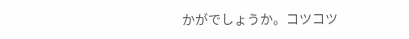かがでしょうか。コツコツ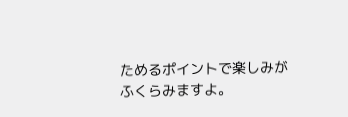ためるポイントで楽しみがふくらみますよ。